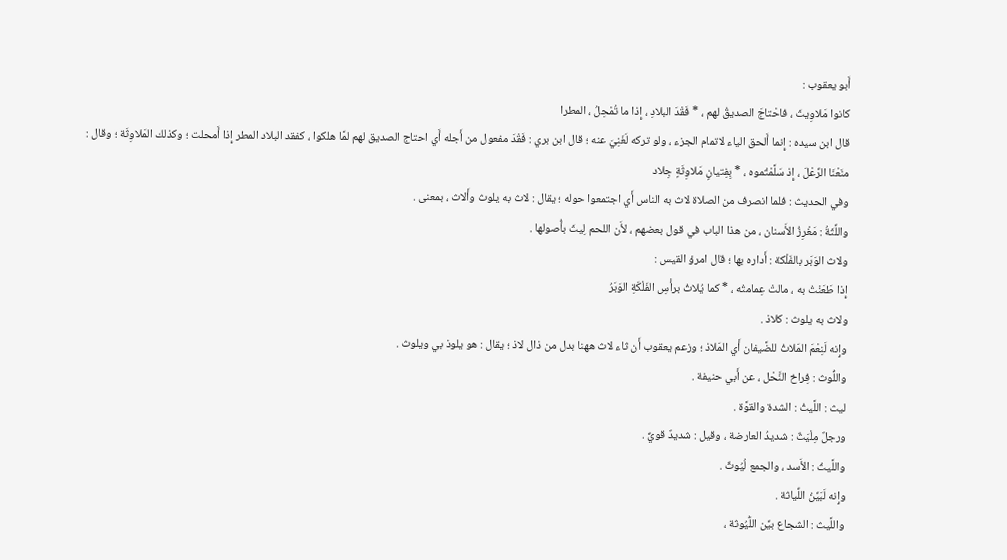أَبو يعقوب :
كانوا مَلاوِيثَ ، فاحْتاجَ الصديقُ لهم ، * فَقْدَ البلادِ ، إِذا ما تُمْحِلُ ، المطرا
قال ابن سيده : إِنما أَلحق الياء لاتمام الجزء ، ولو تركه لَغَنِيَ عنه ؛ قال ابن بري : فَقْدَ مفعول من أَجله أَي احتاج الصديق لهم لمَّا هلكوا ، كفقد البلاد المطر إِذا أَمحلت ؛ وكذلك المَلاوِثَة ؛ وقال :
منَعْنَا الرِّعْلَ ، إِذ سَلَّمْتُموه ، * بِفِتيانٍ مَلاوِثَةٍ جِلاد
وفي الحديث : فلما انصرف من الصلاة لاث به الناس أَي اجتمعوا حوله ؛ يقال : لاث به يلوث وأَلاث ، بمعنى .
واللِّثَةُ : مَغْرِزُ الأَسنان ، من هذا الباب في قول بعضهم ، لأَن اللحم لِيثَ بأُصولها .
ولاث الوَبَر بالفَلْكة : أَداره بها ؛ قال امرؤ القيس :
إِذا طَعَنْتُ به ، مالتْ عِمامتُه ، * كما يُلاثُ برأْسِ الفَلْكَةِ الوَبَرُ
ولاث به يلوث : كلاذ .
وإِنه لَنِعْمَ المَلاثُ للضَّيفان أَي المَلاذ ؛ وزعم يعقوب أَن ثاء لاث ههنا بدل من ذال لاذ ؛ يقال : هو يلوذ بي ويلوث .
واللُّوث : فِراخ النَّحْل ، عن أَبي حنيفة .
ليث : اللَّيثُ : الشدة والقوَّة .
ورجلٌ مِلْيَثٌ : شديدُ العارضة ، وقيل : شديدٌ قويٌّ .
واللَّيثُ : الأَسد ، والجمع لُيُوثٌ .
وإِنه لَبَيِّنُ اللِّياثة .
واللَّيث : الشجاع بيِّن اللُّيُوثة ،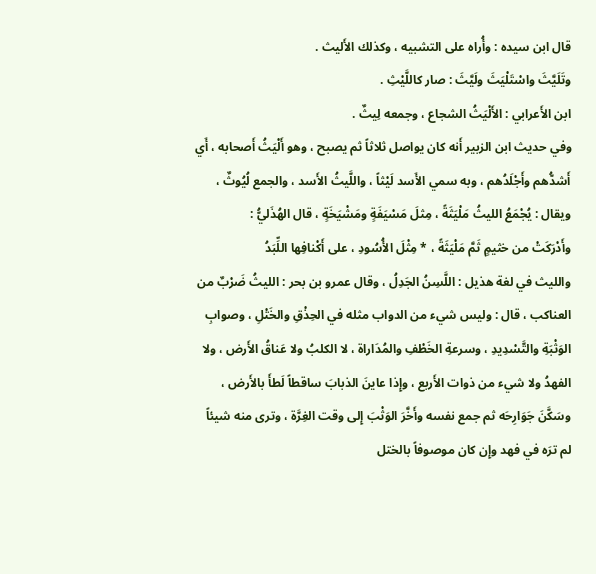قال ابن سيده : وأُراه على التشبيه ، وكذلك الأَليث .
وتَلَيَّثَ واسْتَلْيَثَ ولَيَّثَ : صار كاللَّيْثِ .
ابن الأَعرابي : الأَلْيَثُ الشجاع ، وجمعه لِيثٌ .
وفي حديث ابن الزبير أَنه كان يواصل ثلاثاً ثم يصبح ، وهو أَلْيَثُ أَصحابه ، أَي أَشدُّهم وأَجْلَدُهم ، وبه سمي الأَسد لَيْثاً ، واللَّيثُ الأَسد ، والجمع لُيُوثٌ ، ويقال : يُجْمَعُ الليثُ مَلْيَثَةً ، مِثلَ مَسْيَفَةٍ ومَشْيَخَةٍ ، قال الهُذَليُّ :
وأَدْرَكَتْ من خثيمٍ ثَمَّ مَلْيَثَةً ، * مِثْلَ الأُسُودِ ، على أَكْنافِها اللِّبَدُ
والليث في لغة هذيل : اللَّسِنُ الجَدِلُ ، وقال عمرو بن بحر : الليثُ ضَرْبٌ من العناكب ، قال : وليس شيء من الدواب مثله في الحِذْقِ والخَتْلِ ، وصوابِ الوَثْبَةِ والتَّسْدِيدِ ، وسرعةِ الخَطْفِ والمُدَاراة ، لا الكلبُ ولا عَناقُ الأَرض ، ولا الفهدُ ولا شيء من ذوات الأَربع ، وإِذا عاينَ الذبابَ ساقطاً لَطأَ بالأَرض ، وسَكَّنَ جَوَارِحَه ثم جمع نفسه وأَخَّرَ الوَثْبَ إِلى وقت الغِرَّة ، وترى منه شيئاً لم ترَه في فهد وإِن كان موصوفاً بالختل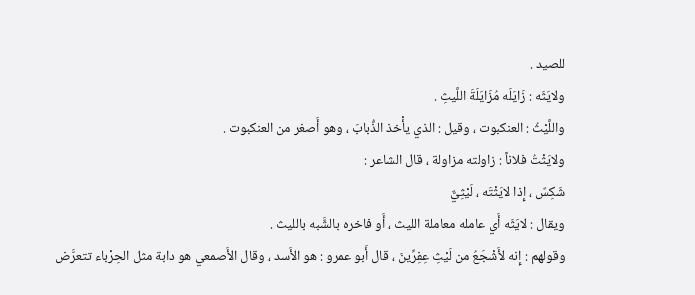للصيد .
ولايَثَه : زَايَلَه مُزَايَلَةَ اللَّيثِ .
واللَّيْثُ : العنكبوت ، وقيل : الذي يأْخذ الذُّبابَ ، وهو أَصغر من العنكبوت .
ولايَثْتُ فلاناً : زاولته مزاولة ، قال الشاعر :
شَكِسٌ ، إِذا لايَثْتَه ، لَيْثِيٌّ
ويقال : لايَثَه أَي عامله معاملة الليث ، أَو فاخره بالشَّبه بالليث .
وقولهم : إِنه لأَشْجَعُ من لَيْثِ عِفِرِّينَ ، قال أَبو عمرو : هو الأَسد ، وقال الأَصمعي هو دابة مثل الحِرْباء تتعرَّض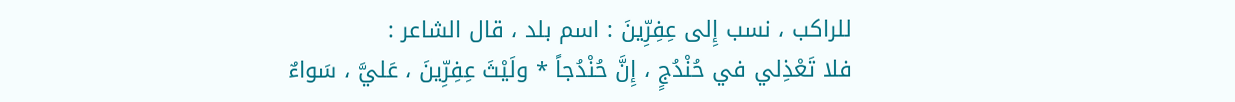للراكب ، نسب إِلى عِفِرِّينَ : اسم بلد ، قال الشاعر :
فلا تَعْذِلي في حُنْدُجٍ ، إِنَّ حُنْدُجاً * ولَيْثَ عِفِرِّينَ ، عَليَّ ، سَواءٌ